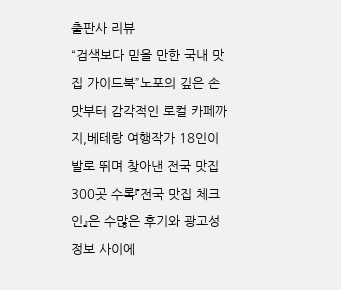출판사 리뷰
“검색보다 믿을 만한 국내 맛집 가이드북”노포의 깊은 손맛부터 감각적인 로컬 카페까지,베테랑 여행작가 18인이 발로 뛰며 찾아낸 전국 맛집 300곳 수록『전국 맛집 체크인』은 수많은 후기와 광고성 정보 사이에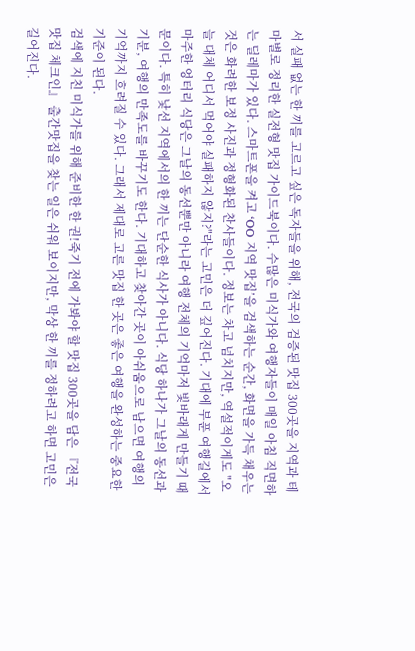서 실패 없는 한 끼를 고르고 싶은 독자들을 위해, 전국의 검증된 맛집 300곳을 지역과 테마별로 정리한 실전형 맛집 가이드북이다. 수많은 미식가와 여행자들이 매일 아침 직면하는 딜레마가 있다. 스마트폰을 켜고 ‘OO 지역 맛집’을 검색하는 순간, 화면을 가득 채우는 것은 화려한 보정 사진과 정형화된 찬사들이다. 정보는 차고 넘치지만, 역설적이게도 "오늘 대체 어디서 먹어야 실패하지 않지?"라는 고민은 더 깊어진다. 기대에 부푼 여행길에서 마주한 엉터리 식당은 그날의 동선뿐만 아니라 여행 전체의 기억마저 빛바래게 만들기 때문이다. 특히 낯선 지역에서의 한 끼는 단순한 식사가 아니다. 식당 하나가 그날의 동선과 기분, 여행의 만족도를 바꾸기도 한다. 기대하고 찾아간 곳이 아쉬움으로 남으면 여행의 기억까지 흐려질 수 있다. 그래서 제대로 고른 맛집 한 곳은 좋은 여행을 완성하는 중요한 기준이 된다.
검색에 지친 미식가를 위해 준비한 한 권!죽기 전에 가봐야 할 맛집 300곳을 담은 『전국 맛집 체크인』 출간맛집을 찾는 일은 쉬워 보이지만, 막상 한 끼를 정하려고 하면 고민은 길어진다.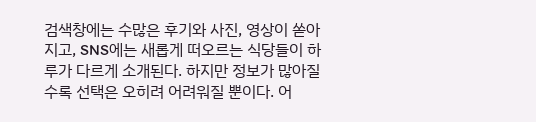검색창에는 수많은 후기와 사진, 영상이 쏟아지고, SNS에는 새롭게 떠오르는 식당들이 하루가 다르게 소개된다. 하지만 정보가 많아질수록 선택은 오히려 어려워질 뿐이다. 어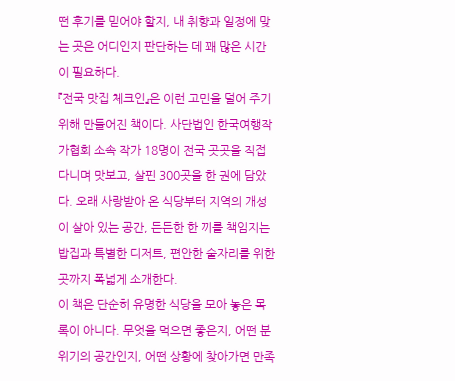떤 후기를 믿어야 할지, 내 취향과 일정에 맞는 곳은 어디인지 판단하는 데 꽤 많은 시간이 필요하다.
『전국 맛집 체크인』은 이런 고민을 덜어 주기 위해 만들어진 책이다. 사단법인 한국여행작가협회 소속 작가 18명이 전국 곳곳을 직접 다니며 맛보고, 살핀 300곳을 한 권에 담았다. 오래 사랑받아 온 식당부터 지역의 개성이 살아 있는 공간, 든든한 한 끼를 책임지는 밥집과 특별한 디저트, 편안한 술자리를 위한 곳까지 폭넓게 소개한다.
이 책은 단순히 유명한 식당을 모아 놓은 목록이 아니다. 무엇을 먹으면 좋은지, 어떤 분위기의 공간인지, 어떤 상황에 찾아가면 만족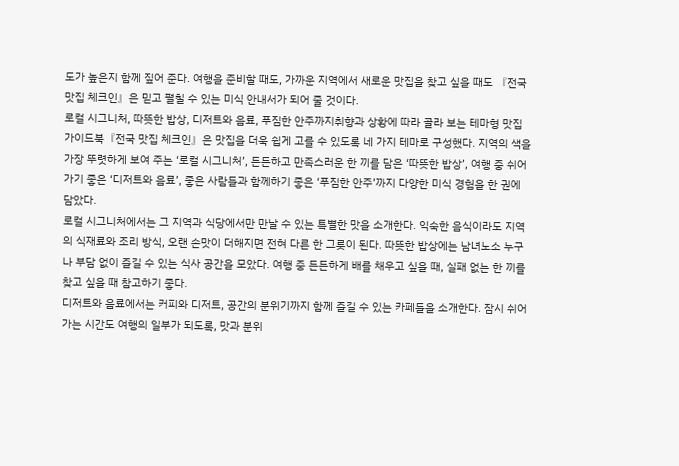도가 높은지 함께 짚어 준다. 여행을 준비할 때도, 가까운 지역에서 새로운 맛집을 찾고 싶을 때도 『전국 맛집 체크인』은 믿고 펼칠 수 있는 미식 안내서가 되어 줄 것이다.
로컬 시그니처, 따뜻한 밥상, 디저트와 음료, 푸짐한 안주까지취향과 상황에 따라 골라 보는 테마형 맛집 가이드북『전국 맛집 체크인』은 맛집을 더욱 쉽게 고를 수 있도록 네 가지 테마로 구성했다. 지역의 색을 가장 뚜렷하게 보여 주는 ‘로컬 시그니처’, 든든하고 만족스러운 한 끼를 담은 ‘따뜻한 밥상’, 여행 중 쉬어 가기 좋은 ‘디저트와 음료’, 좋은 사람들과 함께하기 좋은 ‘푸짐한 안주’까지 다양한 미식 경험을 한 권에 담았다.
로컬 시그니처에서는 그 지역과 식당에서만 만날 수 있는 특별한 맛을 소개한다. 익숙한 음식이라도 지역의 식재료와 조리 방식, 오랜 손맛이 더해지면 전혀 다른 한 그릇이 된다. 따뜻한 밥상에는 남녀노소 누구나 부담 없이 즐길 수 있는 식사 공간을 모았다. 여행 중 든든하게 배를 채우고 싶을 때, 실패 없는 한 끼를 찾고 싶을 때 참고하기 좋다.
디저트와 음료에서는 커피와 디저트, 공간의 분위기까지 함께 즐길 수 있는 카페들을 소개한다. 잠시 쉬어 가는 시간도 여행의 일부가 되도록, 맛과 분위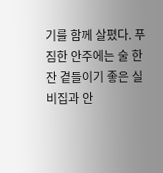기를 함께 살폈다. 푸짐한 안주에는 술 한잔 곁들이기 좋은 실비집과 안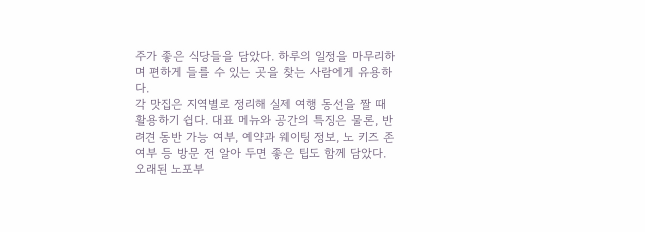주가 좋은 식당들을 담았다. 하루의 일정을 마무리하며 편하게 들를 수 있는 곳을 찾는 사람에게 유용하다.
각 맛집은 지역별로 정리해 실제 여행 동선을 짤 때 활용하기 쉽다. 대표 메뉴와 공간의 특징은 물론, 반려견 동반 가능 여부, 예약과 웨이팅 정보, 노 키즈 존 여부 등 방문 전 알아 두면 좋은 팁도 함께 담았다. 오래된 노포부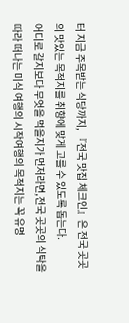터 지금 주목받는 식당까지, 『전국 맛집 체크인』은 전국 곳곳의 맛있는 목적지를 취향에 맞게 고를 수 있도록 돕는다.
어디로 갈지보다 무엇을 먹을지가 먼저라면,전국 곳곳의 식탁을 따라 떠나는 미식 여행의 시작여행의 목적지는 꼭 유명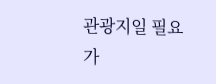관광지일 필요가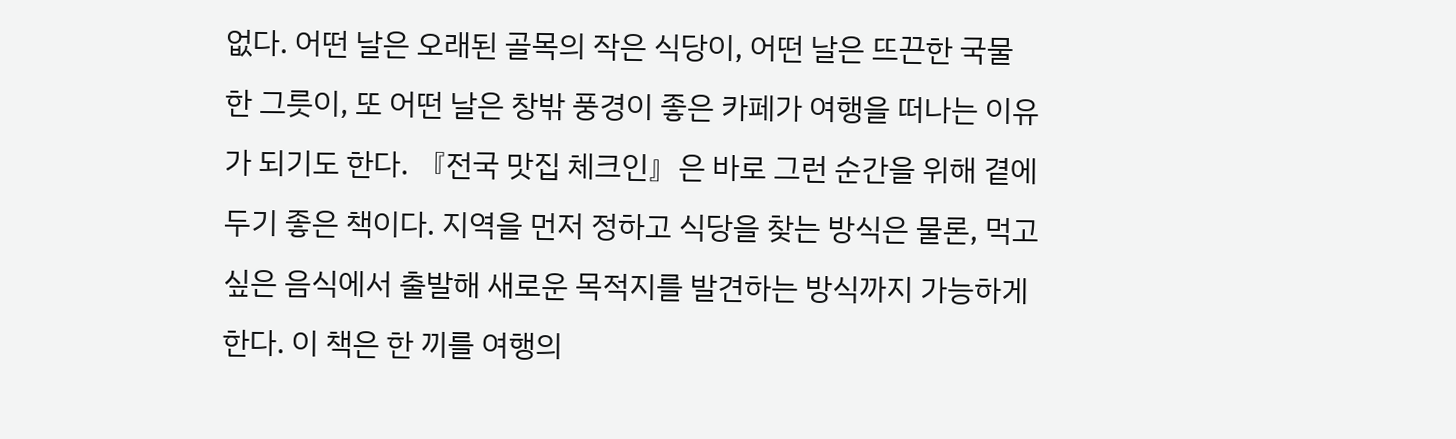없다. 어떤 날은 오래된 골목의 작은 식당이, 어떤 날은 뜨끈한 국물 한 그릇이, 또 어떤 날은 창밖 풍경이 좋은 카페가 여행을 떠나는 이유가 되기도 한다. 『전국 맛집 체크인』은 바로 그런 순간을 위해 곁에 두기 좋은 책이다. 지역을 먼저 정하고 식당을 찾는 방식은 물론, 먹고 싶은 음식에서 출발해 새로운 목적지를 발견하는 방식까지 가능하게 한다. 이 책은 한 끼를 여행의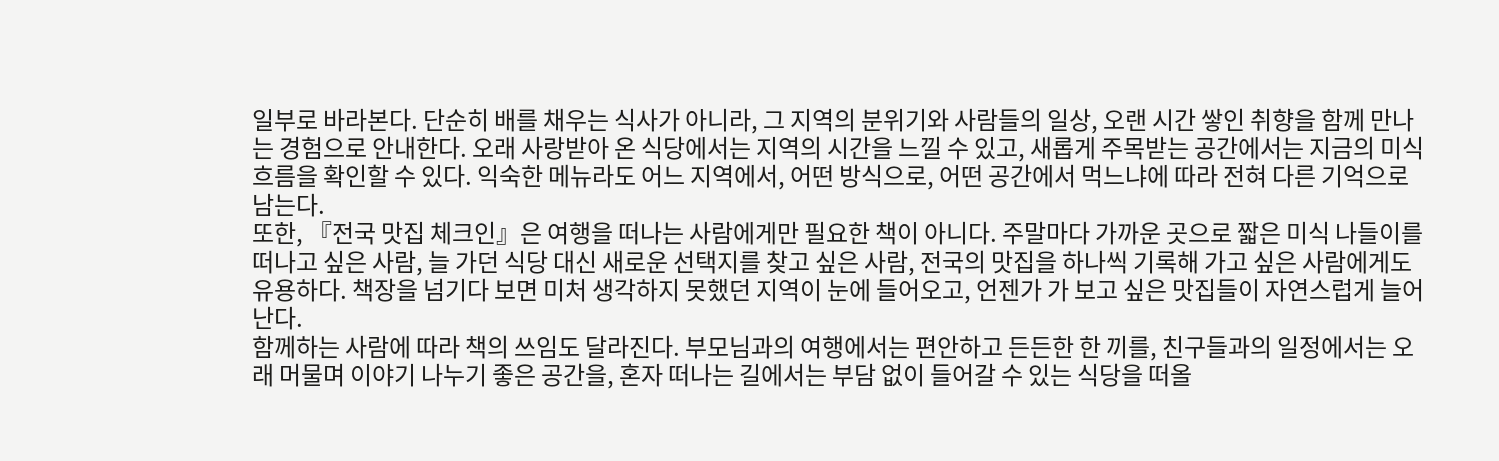일부로 바라본다. 단순히 배를 채우는 식사가 아니라, 그 지역의 분위기와 사람들의 일상, 오랜 시간 쌓인 취향을 함께 만나는 경험으로 안내한다. 오래 사랑받아 온 식당에서는 지역의 시간을 느낄 수 있고, 새롭게 주목받는 공간에서는 지금의 미식 흐름을 확인할 수 있다. 익숙한 메뉴라도 어느 지역에서, 어떤 방식으로, 어떤 공간에서 먹느냐에 따라 전혀 다른 기억으로 남는다.
또한, 『전국 맛집 체크인』은 여행을 떠나는 사람에게만 필요한 책이 아니다. 주말마다 가까운 곳으로 짧은 미식 나들이를 떠나고 싶은 사람, 늘 가던 식당 대신 새로운 선택지를 찾고 싶은 사람, 전국의 맛집을 하나씩 기록해 가고 싶은 사람에게도 유용하다. 책장을 넘기다 보면 미처 생각하지 못했던 지역이 눈에 들어오고, 언젠가 가 보고 싶은 맛집들이 자연스럽게 늘어난다.
함께하는 사람에 따라 책의 쓰임도 달라진다. 부모님과의 여행에서는 편안하고 든든한 한 끼를, 친구들과의 일정에서는 오래 머물며 이야기 나누기 좋은 공간을, 혼자 떠나는 길에서는 부담 없이 들어갈 수 있는 식당을 떠올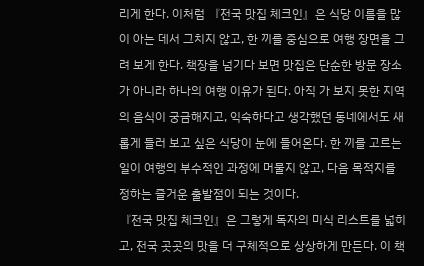리게 한다. 이처럼 『전국 맛집 체크인』은 식당 이름을 많이 아는 데서 그치지 않고, 한 끼를 중심으로 여행 장면을 그려 보게 한다. 책장을 넘기다 보면 맛집은 단순한 방문 장소가 아니라 하나의 여행 이유가 된다. 아직 가 보지 못한 지역의 음식이 궁금해지고, 익숙하다고 생각했던 동네에서도 새롭게 들러 보고 싶은 식당이 눈에 들어온다. 한 끼를 고르는 일이 여행의 부수적인 과정에 머물지 않고, 다음 목적지를 정하는 즐거운 출발점이 되는 것이다.
『전국 맛집 체크인』은 그렇게 독자의 미식 리스트를 넓히고, 전국 곳곳의 맛을 더 구체적으로 상상하게 만든다. 이 책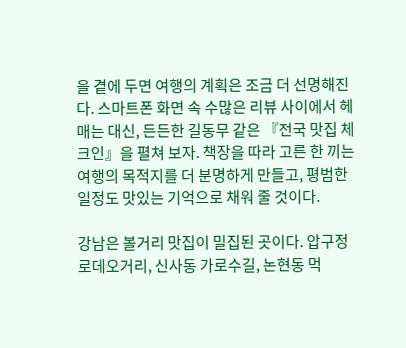을 곁에 두면 여행의 계획은 조금 더 선명해진다. 스마트폰 화면 속 수많은 리뷰 사이에서 헤매는 대신, 든든한 길동무 같은 『전국 맛집 체크인』을 펼쳐 보자. 책장을 따라 고른 한 끼는 여행의 목적지를 더 분명하게 만들고, 평범한 일정도 맛있는 기억으로 채워 줄 것이다.

강남은 볼거리 맛집이 밀집된 곳이다. 압구정 로데오거리, 신사동 가로수길, 논현동 먹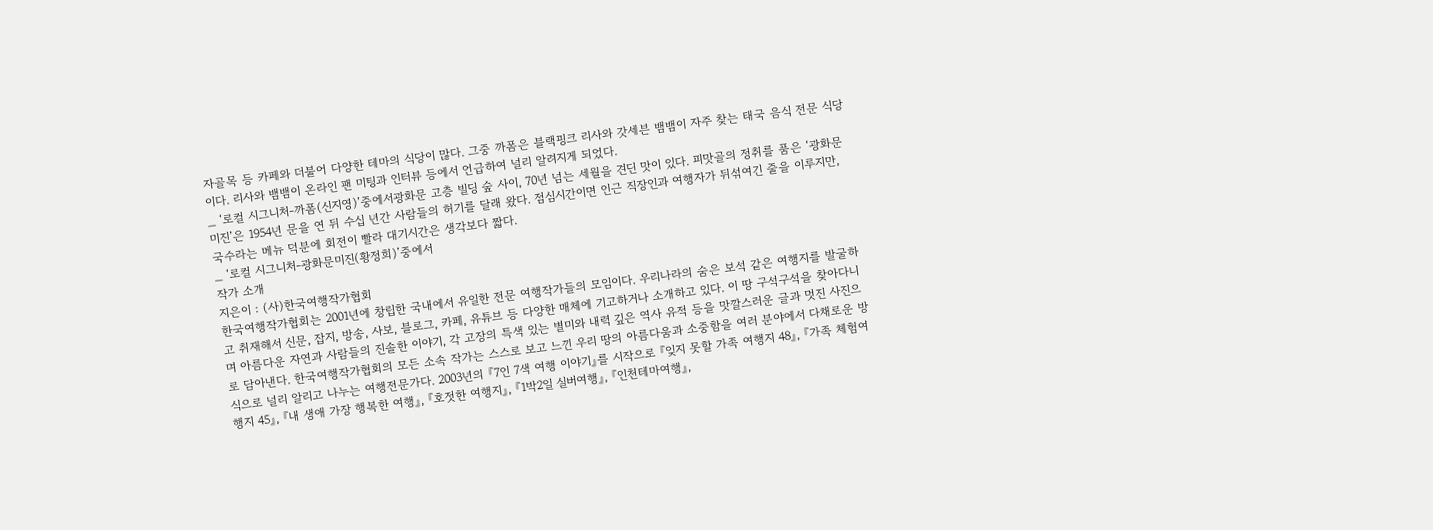자골목 등 카페와 더불어 다양한 테마의 식당이 많다. 그중 까폼은 블랙핑크 리사와 갓세븐 뱀뱀이 자주 찾는 태국 음식 전문 식당이다. 리사와 뱀뱀이 온라인 팬 미팅과 인터뷰 등에서 언급하여 널리 알려지게 되었다.
_ ‘로컬 시그니처-까폼(신지영)’중에서광화문 고층 빌딩 숲 사이, 70년 넘는 세월을 견딘 맛이 있다. 피맛골의 정취를 품은 ‘광화문미진’은 1954년 문을 연 뒤 수십 년간 사람들의 허기를 달래 왔다. 점심시간이면 인근 직장인과 여행자가 뒤섞여긴 줄을 이루지만, 국수라는 메뉴 덕분에 회전이 빨라 대기시간은 생각보다 짧다.
_ ‘로컬 시그니처-광화문미진(황정희)’중에서
작가 소개
지은이 : (사)한국여행작가협회
한국여행작가협회는 2001년에 창립한 국내에서 유일한 전문 여행작가들의 모임이다. 우리나라의 숨은 보석 같은 여행지를 발굴하고 취재해서 신문, 잡지, 방송, 사보, 블로그, 카페, 유튜브 등 다양한 매체에 기고하거나 소개하고 있다. 이 땅 구석구석을 찾아다니며 아름다운 자연과 사람들의 진솔한 이야기, 각 고장의 특색 있는 별미와 내력 깊은 역사 유적 등을 맛깔스러운 글과 멋진 사진으로 담아낸다. 한국여행작가협회의 모든 소속 작가는 스스로 보고 느낀 우리 땅의 아름다움과 소중함을 여러 분야에서 다채로운 방식으로 널리 알리고 나누는 여행전문가다. 2003년의 『7인 7색 여행 이야기』를 시작으로 『잊지 못할 가족 여행지 48』, 『가족 체험여행지 45』, 『내 생애 가장 행복한 여행』, 『호젓한 여행지』, 『1박2일 실버여행』, 『인천테마여행』,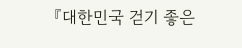『대한민국 걷기 좋은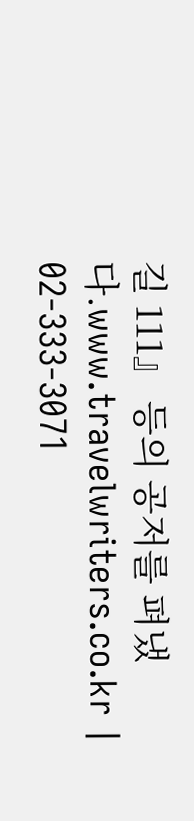길 111』 등의 공저를 펴냈다.www.travelwriters.co.kr | 02-333-3071